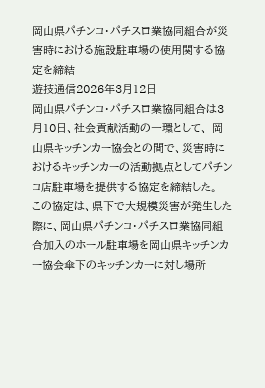岡山県パチンコ・パチスロ業協同組合が災害時における施設駐車場の使用関する協定を締結
遊技通信2026年3月12日
岡山県パチンコ・パチスロ業協同組合は3月10日、社会貢献活動の一環として、 岡山県キッチンカー協会との間で、災害時におけるキッチンカーの活動拠点としてパチンコ店駐車場を提供する協定を締結した。
この協定は、県下で大規模災害が発生した際に、岡山県パチンコ・パチスロ業協同組合加入のホール駐車場を岡山県キッチンカー協会傘下のキッチンカーに対し場所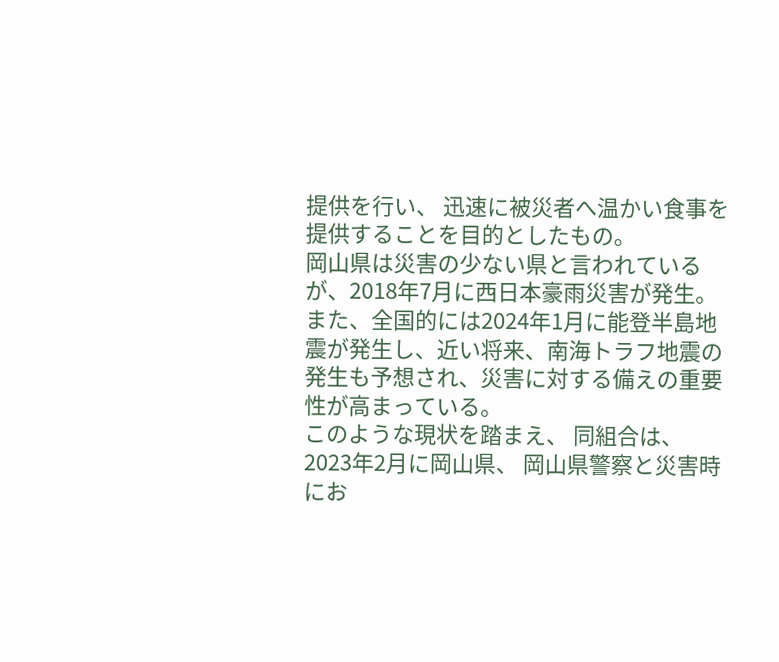提供を行い、 迅速に被災者へ温かい食事を提供することを目的としたもの。
岡山県は災害の少ない県と言われているが、2018年7月に西日本豪雨災害が発生。また、全国的には2024年1月に能登半島地震が発生し、近い将来、南海トラフ地震の発生も予想され、災害に対する備えの重要性が高まっている。
このような現状を踏まえ、 同組合は、 2023年2月に岡山県、 岡山県警察と災害時にお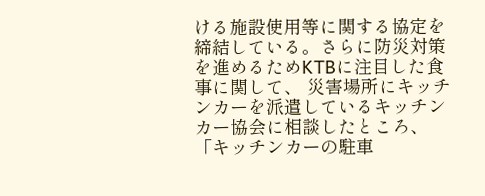ける施設使用等に関する協定を締結している。さらに防災対策を進めるためKTBに注目した食事に関して、 災害場所にキッチンカーを派遣しているキッチンカー協会に相談したところ、 「キッチンカーの駐車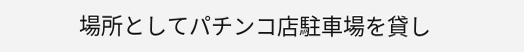場所としてパチンコ店駐車場を貸し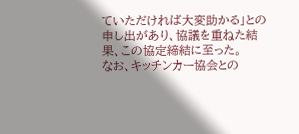ていただければ大変助かる」との申し出があり、協議を重ねた結果、この協定締結に至った。
なお、キッチンカー協会との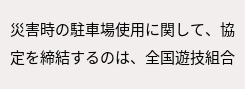災害時の駐車場使用に関して、協定を締結するのは、全国遊技組合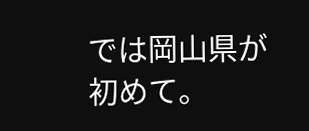では岡山県が初めて。